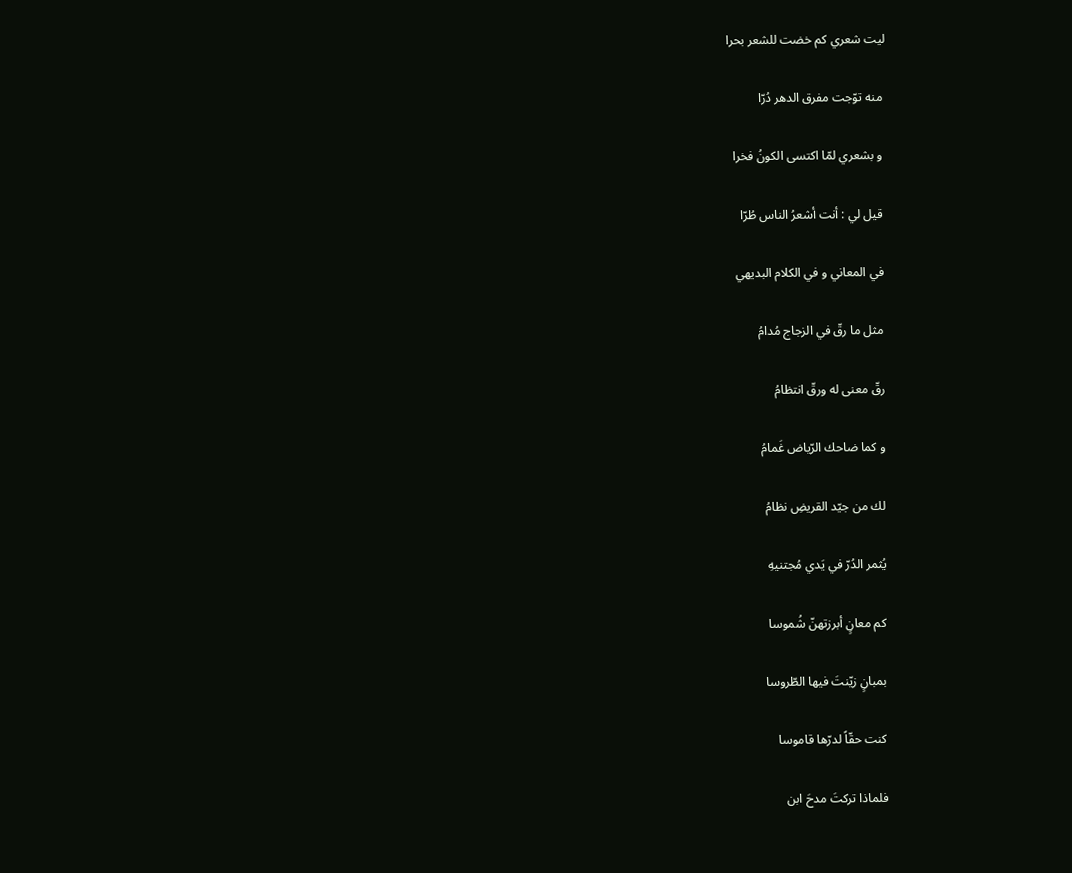ليت شعري كم خضت للشعر بحرا

 منه توّجت مفرق الدهر دُرّا

 و بشعري لمّا اكتسى الكونُ فخرا

 قيل لي : أنت أشعرُ الناس طُرّا

 في المعاني و في الكلام البديهي

 مثل ما رقّ في الزجاج مُدامُ

 رقّ معنى له ورقّ انتظامُ

 و كما ضاحك الرّياض غَمامُ

 لك من جيّد القريضِ نظامُ

 يُثمر الدُرّ في يَدي مُجتنيهِ

 كم معانٍ أبرزتهنّ شُموسا

 بمبانٍ زيّنتَ فيها الطّروسا

 كنت حقّاً لدرّها قاموسا

 فلماذا تركتَ مدحَ ابن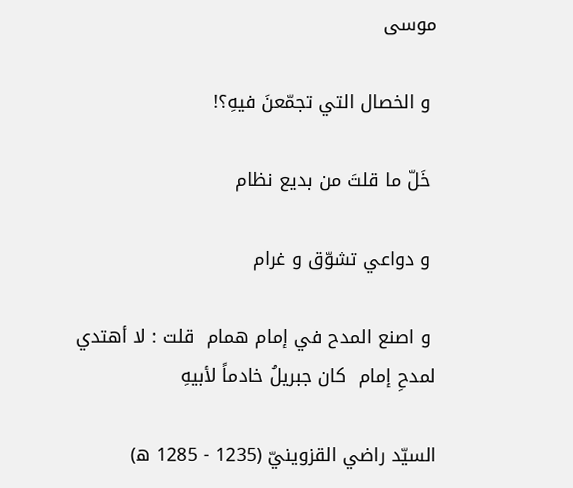موسى

 و الخصال التي تجمّعنَ فيهِ؟!

 خَلّ ما قلتَ من بديع نظام

 و دواعي تشوّق و غرام

 و اصنع المدح في إمام همام  قلت : لا أهتدي لمدحِ إمام  كان جبريلُ خادماً لأبيهِ

السيّد راضي القزوينيّ (1235 - 1285 ه)